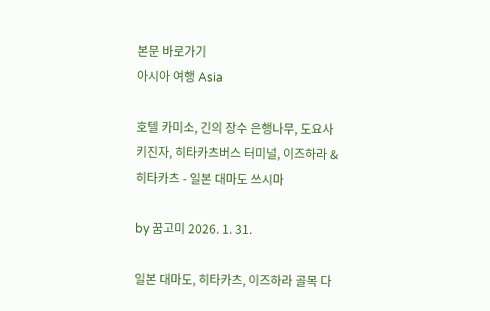본문 바로가기
아시아 여행 Asia

호텔 카미소, 긴의 장수 은행나무, 도요사키진자, 히타카츠버스 터미널, 이즈하라 & 히타카츠 - 일본 대마도 쓰시마

by 꿈고미 2026. 1. 31.

일본 대마도, 히타카츠, 이즈하라 골목 다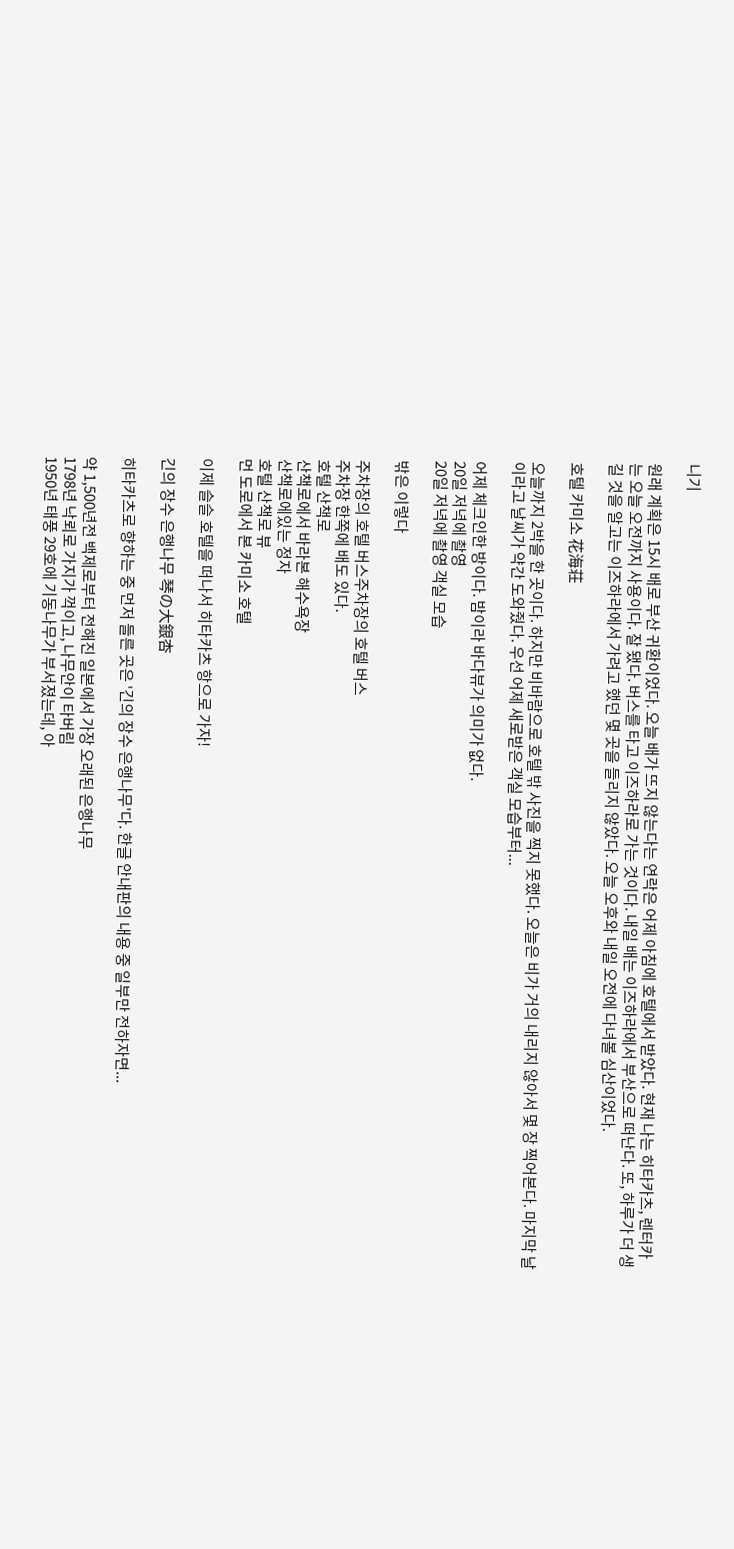니기

원래 계획은 15시 배로 부산 귀환이었다. 오늘 배가 뜨지 않는다는 연락은 어제 아침에 호텔에서 받았다. 현재 나는 히타카츠, 렌터카는 오늘 오전까지 사용이다. 잘 됐다. 버스를 타고 이즈하라로 가는 것이다. 내일 배는 이즈하라에서 부산으로 떠난다. 또, 하루가 더 생길 것을 알고는 이즈하라에서 가려고 했던 몇 곳을 들리지 않았다. 오늘 오후와 내일 오전에 다녀볼 심산이었다.

호텔 카미소 花海荘

오늘까지 2박을 한 곳이다. 하지만 비바람으로 호텔 밖 사진을 찍지 못했다. 오늘은 비가 거의 내리지 않아서 몇 장 찍어본다. 마지막 날이라고 날씨가 약간 도와줬다. 우선 어제 새로받은 객실 모습부터...

어제 체크인한 방이다. 밤이라 바다뷰가 의미가 없다.
20일 저녁에 촬영
20일 저녁에 촬영 객실 모습

밖은 이렇다

주차장의 호텔 버스주차장의 호텔 버스
주차장 한쪽에 배도 있다.
호텔 산책로
산책로에서 바라본 해수욕장
산책로에있는 정자
호텔 산책로 뷰
먼 도로에서 본 카미소 호텔

이제 슬슬 호텔을 떠나서 히타카츠 항으로 가자!

긴의 장수 은행나무 琴の大銀杏

히타카츠로 향하는 중 먼저 들른 곳은 '긴의 장수 은행나무'다. 한글 안내판의 내용 중 일부만 전하자면...

약 1,500년전 백제로부터 전해진 일본에서 가장 오래된 은행나무
1798년 낙뢰로 가지가 꺽이고, 나무안이 타버림
1950년 태풍 29호에 기동나무가 부서졌는데, 아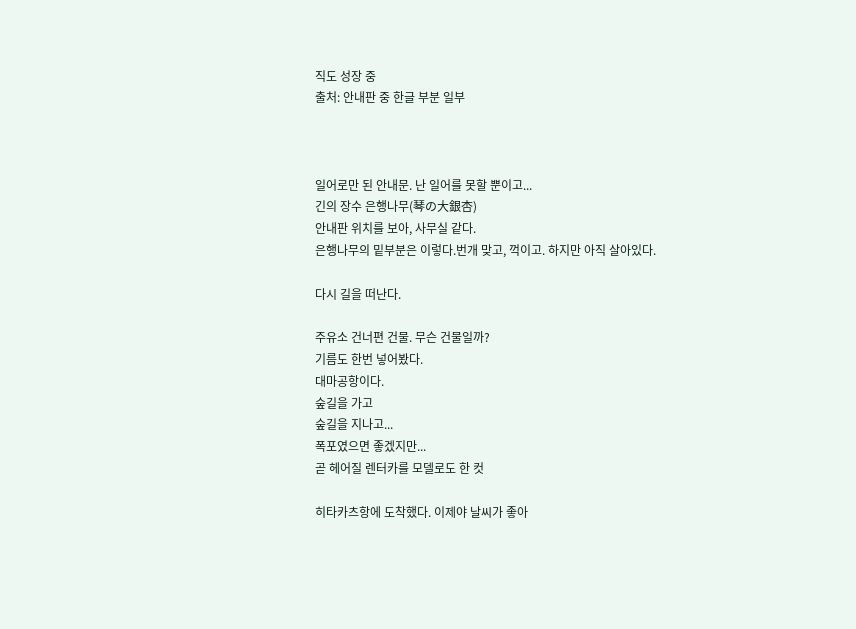직도 성장 중
출처: 안내판 중 한글 부분 일부



일어로만 된 안내문. 난 일어를 못할 뿐이고...
긴의 장수 은행나무(琴の大銀杏)
안내판 위치를 보아, 사무실 같다.
은행나무의 밑부분은 이렇다.번개 맞고, 꺽이고. 하지만 아직 살아있다.

다시 길을 떠난다.

주유소 건너편 건물. 무슨 건물일까?
기름도 한번 넣어봤다.
대마공항이다.
숲길을 가고
숲길을 지나고...
폭포였으면 좋겠지만...
곧 헤어질 렌터카를 모델로도 한 컷

히타카츠항에 도착했다. 이제야 날씨가 좋아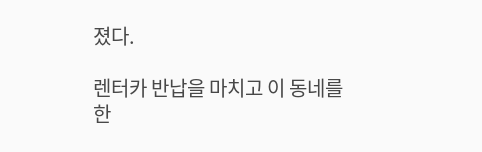졌다.

렌터카 반납을 마치고 이 동네를 한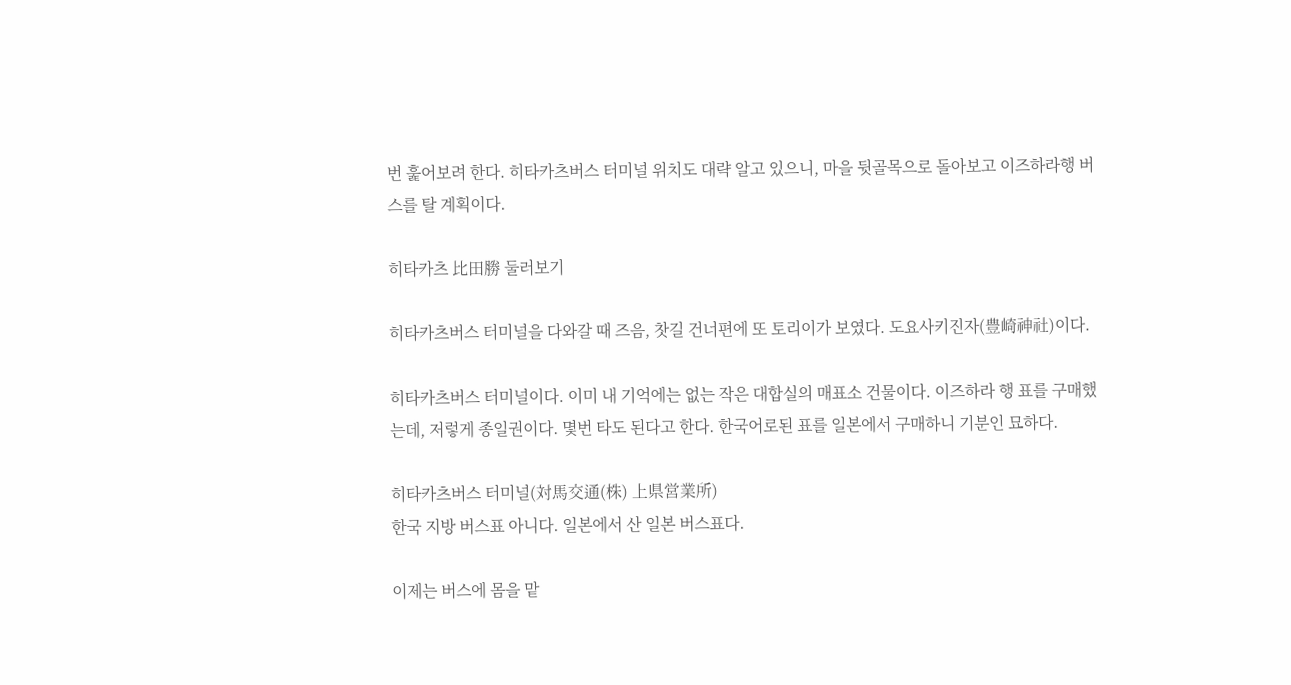번 훑어보려 한다. 히타카츠버스 터미널 위치도 대략 알고 있으니, 마을 뒷골목으로 돌아보고 이즈하라행 버스를 탈 계획이다.

히타카츠 比田勝 둘러보기

히타카츠버스 터미널을 다와갈 때 즈음, 찻길 건너편에 또 토리이가 보였다. 도요사키진자(豊崎神社)이다.

히타카츠버스 터미널이다. 이미 내 기억에는 없는 작은 대합실의 매표소 건물이다. 이즈하라 행 표를 구매했는데, 저렇게 종일권이다. 몇번 타도 된다고 한다. 한국어로된 표를 일본에서 구매하니 기분인 묘하다.

히타카츠버스 터미널(対馬交通(株) 上県営業所)
한국 지방 버스표 아니다. 일본에서 산 일본 버스표다.

이제는 버스에 몸을 맡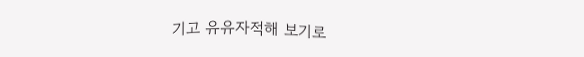기고 유유자적해 보기로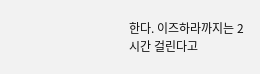한다. 이즈하라까지는 2시간 걸린다고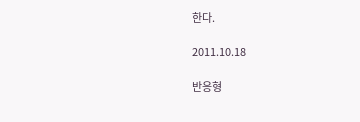한다.

2011.10.18

반응형